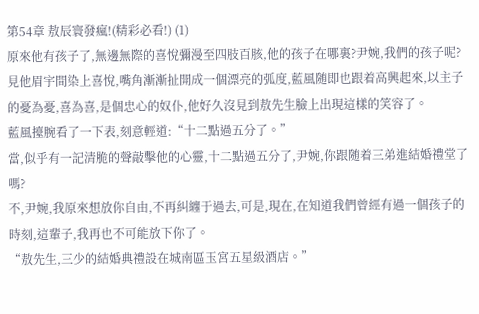第54章 敖辰寰發瘋!(精彩必看!) (1)
原來他有孩子了,無邊無際的喜悅彌漫至四肢百胲,他的孩子在哪裏?尹婉,我們的孩子呢?
見他眉宇間染上喜悅,嘴角漸漸扯開成一個漂亮的弧度,藍風随即也跟着高興起來,以主子的憂為憂,喜為喜,是個忠心的奴仆,他好久沒見到敖先生臉上出現這樣的笑容了。
藍風擡腕看了一下表,刻意輕道:“十二點過五分了。”
當,似乎有一記清脆的聲敲擊他的心靈,十二點過五分了,尹婉,你跟随着三弟進結婚禮堂了嗎?
不,尹婉,我原來想放你自由,不再糾纏于過去,可是,現在,在知道我們曾經有過一個孩子的時刻,這輩子,我再也不可能放下你了。
“敖先生,三少的結婚典禮設在城南區玉宮五星級酒店。”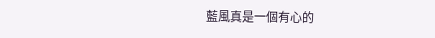藍風真是一個有心的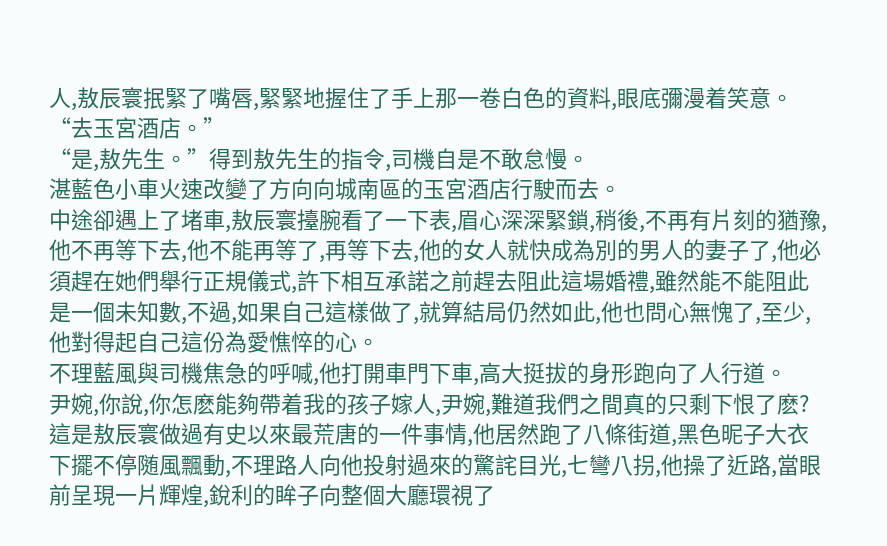人,敖辰寰抿緊了嘴唇,緊緊地握住了手上那一卷白色的資料,眼底彌漫着笑意。
“去玉宮酒店。”
“是,敖先生。”得到敖先生的指令,司機自是不敢怠慢。
湛藍色小車火速改變了方向向城南區的玉宮酒店行駛而去。
中途卻遇上了堵車,敖辰寰擡腕看了一下表,眉心深深緊鎖,稍後,不再有片刻的猶豫,他不再等下去,他不能再等了,再等下去,他的女人就快成為別的男人的妻子了,他必須趕在她們舉行正規儀式,許下相互承諾之前趕去阻此這場婚禮,雖然能不能阻此是一個未知數,不過,如果自己這樣做了,就算結局仍然如此,他也問心無愧了,至少,他對得起自己這份為愛憔悴的心。
不理藍風與司機焦急的呼喊,他打開車門下車,高大挺拔的身形跑向了人行道。
尹婉,你說,你怎麽能夠帶着我的孩子嫁人,尹婉,難道我們之間真的只剩下恨了麽?
這是敖辰寰做過有史以來最荒唐的一件事情,他居然跑了八條街道,黑色昵子大衣下擺不停随風飄動,不理路人向他投射過來的驚詫目光,七彎八拐,他操了近路,當眼前呈現一片輝煌,銳利的眸子向整個大廳環視了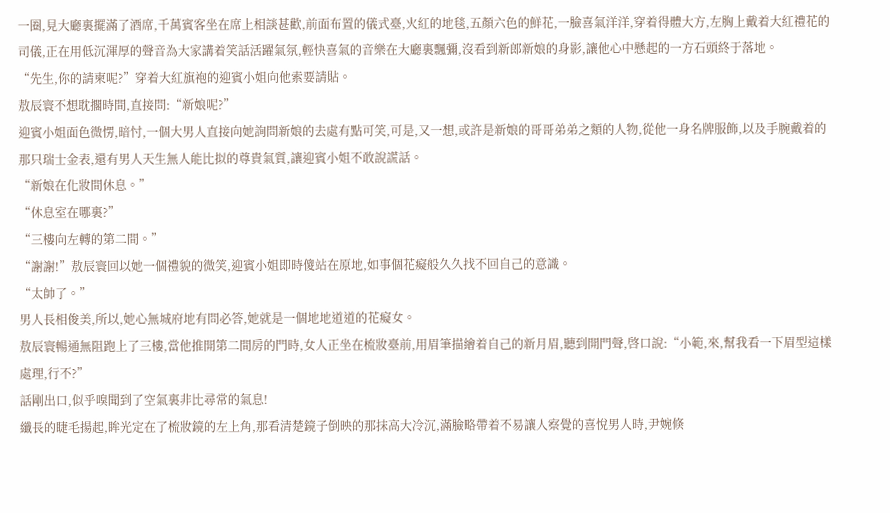一圈,見大廳裏擺滿了酒席,千萬賓客坐在席上相談甚歡,前面布置的儀式臺,火紅的地毯,五顏六色的鮮花,一臉喜氣洋洋,穿着得體大方,左胸上戴着大紅禮花的司儀,正在用低沉渾厚的聲音為大家講着笑話活躍氣氛,輕快喜氣的音樂在大廳裏飄彌,沒看到新郎新娘的身影,讓他心中懸起的一方石頭終于落地。
“先生,你的請柬呢?”穿着大紅旗袍的迎賓小姐向他索要請貼。
敖辰寰不想耽擱時間,直接問:“新娘呢?”
迎賓小姐面色微愣,暗忖,一個大男人直接向她詢問新娘的去處有點可笑,可是,又一想,或許是新娘的哥哥弟弟之類的人物,從他一身名牌服飾,以及手腕戴着的那只瑞士金表,還有男人天生無人能比拟的尊貴氣質,讓迎賓小姐不敢說謊話。
“新娘在化妝間休息。”
“休息室在哪裏?”
“三樓向左轉的第二間。”
“謝謝!”敖辰寰回以她一個禮貌的微笑,迎賓小姐即時傻站在原地,如事個花癡般久久找不回自己的意識。
“太帥了。”
男人長相俊美,所以,她心無城府地有問必答,她就是一個地地道道的花癡女。
敖辰寰暢通無阻跑上了三樓,當他推開第二間房的門時,女人正坐在梳妝臺前,用眉筆描繪着自己的新月眉,聽到開門聲,啓口說:“小範,來,幫我看一下眉型這樣處理,行不?”
話剛出口,似乎嗅聞到了空氣裏非比尋常的氣息!
纖長的睫毛揚起,眸光定在了梳妝鏡的左上角,那看清楚鏡子倒映的那抹高大冷沉,滿臉略帶着不易讓人察覺的喜悅男人時,尹婉倏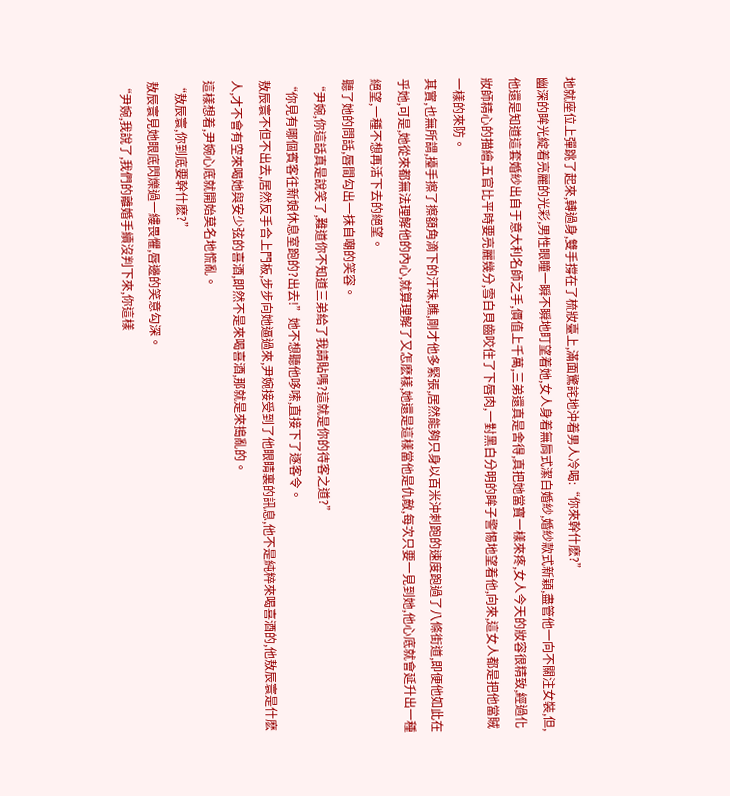地就座位上彈跳了起來,轉過身,雙手撐在了梳妝臺上,滿面驚詫地沖着男人冷喝:“你來幹什麽?”
幽深的眸光綻着亮麗的光彩,男性眼瞳一瞬不瞬地盯望着她,女人身着無肩式潔白婚紗,婚紗款式新穎,盡管他一向不關注女裝,但,他還是知道這套婚紗出自于意大利名師之手,價值上千萬,三弟還真是舍得,真把她當寶一樣來疼,女人今天的妝容很精致,經過化妝師精心的描繪,五官比平時要亮麗幾分,雪白貝齒咬住了下唇肉,一對黑白分明的眸子警惕地望着他,向來,這女人都是把他當賊一樣的來防。
其實,也無所謂,擡手擦了擦額角滴下的汗珠,瞧,剛才他多緊張,居然能夠只身以百米沖刺跑的速度跑過了八條街道,即便他如此在乎她,可是,她從來都無法理解他的內心,就算理解了又怎麽樣,她還是這樣當他是仇敵,每次只要一見到她,他心底就會延升出一種絕望,一種不想再活下去的絕望。
聽了她的問話,唇間勾出一抹自嘲的笑容。
“尹婉,你這話真是說笑了,難道你不知道三弟給了我請貼嗎?這就是你的待客之道?”
“你見有哪個賓客往新娘休息室跑的?出去!”她不想聽他哆嗦,直接下了逐客令。
敖辰寰不但不出去,居然反手合上門板,步步向她逼過來,尹婉接受到了他眼睛裏的訊息,他不是純粹來喝喜酒的,他敖辰寰是什麽人,才不會有空來喝她與安少弦的喜酒,即然不是來喝喜酒,那就是來搗亂的。
這樣想着,尹婉心底就開始莫名地慌亂。
“敖辰寰,你到底要幹什麽?”
敖辰寰見她眼底閃爍過一縷畏懼,唇邊的笑意勾深。
“尹婉,我說了,我們的離婚手續沒判下來,你這樣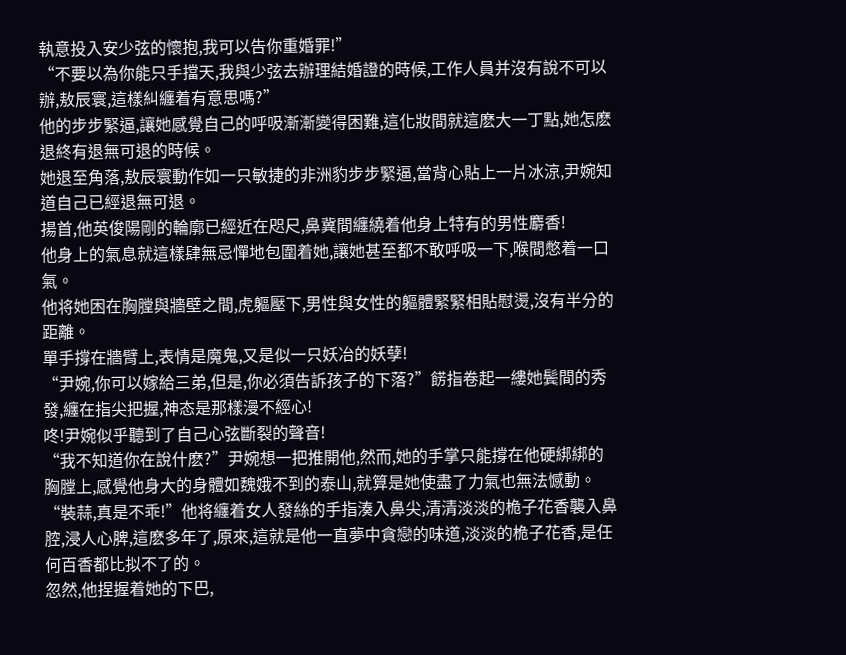執意投入安少弦的懷抱,我可以告你重婚罪!”
“不要以為你能只手擋天,我與少弦去辦理結婚證的時候,工作人員并沒有說不可以辦,敖辰寰,這樣糾纏着有意思嗎?”
他的步步緊逼,讓她感覺自己的呼吸漸漸變得困難,這化妝間就這麽大一丁點,她怎麽退終有退無可退的時候。
她退至角落,敖辰寰動作如一只敏捷的非洲豹步步緊逼,當背心貼上一片冰涼,尹婉知道自己已經退無可退。
揚首,他英俊陽剛的輪廓已經近在咫尺,鼻冀間纏繞着他身上特有的男性麝香!
他身上的氣息就這樣肆無忌憚地包圍着她,讓她甚至都不敢呼吸一下,喉間憋着一口氣。
他将她困在胸膛與牆壁之間,虎軀壓下,男性與女性的軀體緊緊相貼慰燙,沒有半分的距離。
單手撐在牆臂上,表情是魔鬼,又是似一只妖冶的妖孽!
“尹婉,你可以嫁給三弟,但是,你必須告訴孩子的下落?”餝指卷起一縷她鬓間的秀發,纏在指尖把握,神态是那樣漫不經心!
咚!尹婉似乎聽到了自己心弦斷裂的聲音!
“我不知道你在說什麽?”尹婉想一把推開他,然而,她的手掌只能撐在他硬綁綁的胸膛上,感覺他身大的身體如魏娥不到的泰山,就算是她使盡了力氣也無法憾動。
“裝蒜,真是不乖!”他将纏着女人發絲的手指湊入鼻尖,清清淡淡的桅子花香襲入鼻腔,浸人心脾,這麽多年了,原來,這就是他一直夢中貪戀的味道,淡淡的桅子花香,是任何百香都比拟不了的。
忽然,他捏握着她的下巴,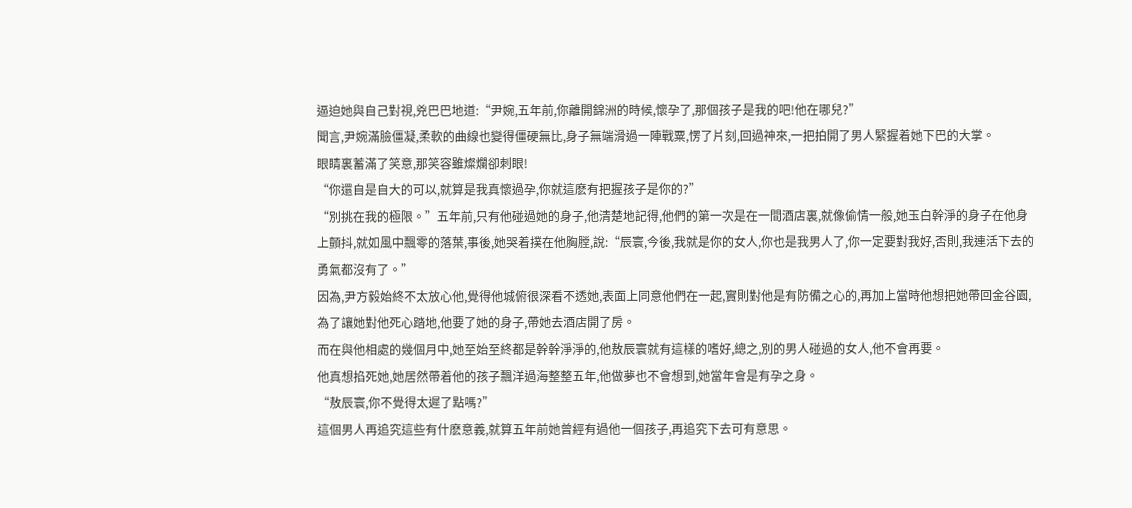逼迫她與自己對視,兇巴巴地道:“尹婉,五年前,你離開錦洲的時候,懷孕了,那個孩子是我的吧!他在哪兒?”
聞言,尹婉滿臉僵凝,柔軟的曲線也變得僵硬無比,身子無端滑過一陣戰粟,愣了片刻,回過神來,一把拍開了男人緊握着她下巴的大掌。
眼睛裏蓄滿了笑意,那笑容雖燦爛卻刺眼!
“你還自是自大的可以,就算是我真懷過孕,你就這麽有把握孩子是你的?”
“別挑在我的極限。”五年前,只有他碰過她的身子,他清楚地記得,他們的第一次是在一間酒店裏,就像偷情一般,她玉白幹淨的身子在他身上顫抖,就如風中飄零的落葉,事後,她哭着撲在他胸膛,說:“辰寰,今後,我就是你的女人,你也是我男人了,你一定要對我好,否則,我連活下去的勇氣都沒有了。”
因為,尹方毅始終不太放心他,覺得他城俯很深看不透她,表面上同意他們在一起,實則對他是有防備之心的,再加上當時他想把她帶回金谷園,為了讓她對他死心踏地,他要了她的身子,帶她去酒店開了房。
而在與他相處的幾個月中,她至始至終都是幹幹淨淨的,他敖辰寰就有這樣的嗜好,總之,別的男人碰過的女人,他不會再要。
他真想掐死她,她居然帶着他的孩子飄洋過海整整五年,他做夢也不會想到,她當年會是有孕之身。
“敖辰寰,你不覺得太遲了點嗎?”
這個男人再追究這些有什麽意義,就算五年前她曾經有過他一個孩子,再追究下去可有意思。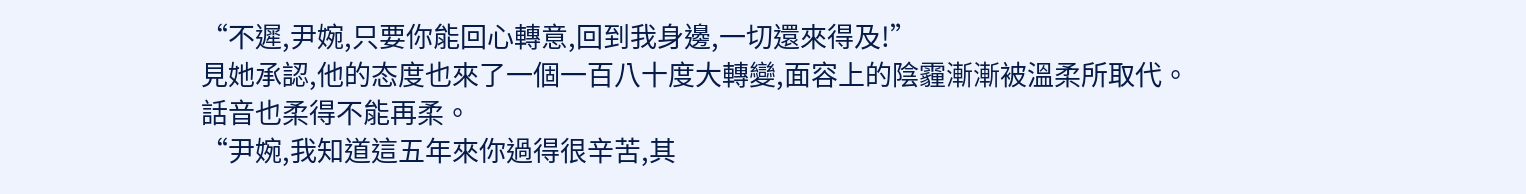“不遲,尹婉,只要你能回心轉意,回到我身邊,一切還來得及!”
見她承認,他的态度也來了一個一百八十度大轉變,面容上的陰霾漸漸被溫柔所取代。
話音也柔得不能再柔。
“尹婉,我知道這五年來你過得很辛苦,其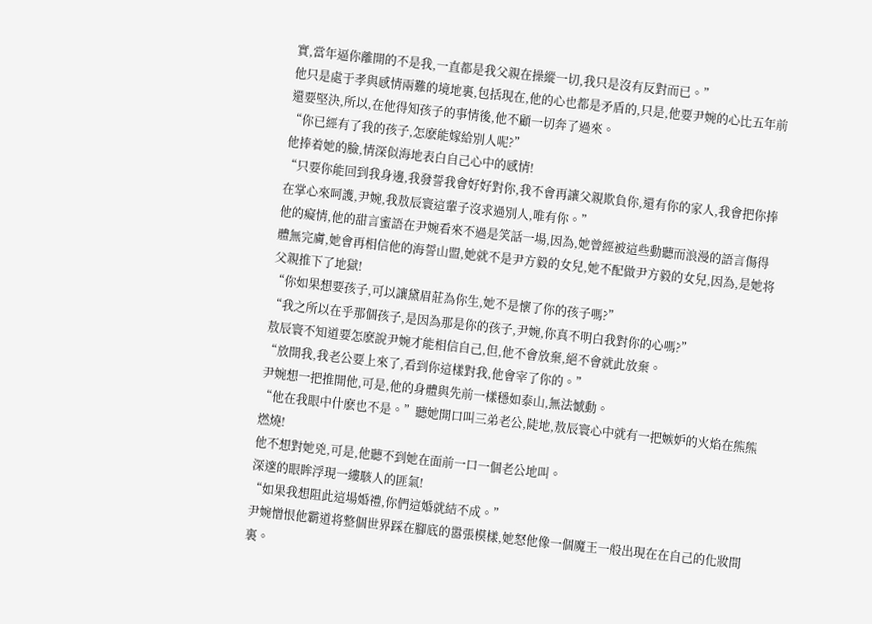實,當年逼你離開的不是我,一直都是我父親在操縱一切,我只是沒有反對而已。”
他只是處于孝與感情兩難的境地裏,包括現在,他的心也都是矛盾的,只是,他要尹婉的心比五年前還要堅決,所以,在他得知孩子的事情後,他不顧一切奔了過來。
“你已經有了我的孩子,怎麽能嫁給別人呢?”
他捧着她的臉,情深似海地表白自己心中的感情!
“只要你能回到我身邊,我發誓我會好好對你,我不會再讓父親欺負你,還有你的家人,我會把你捧在掌心來呵護,尹婉,我敖辰寰這輩子沒求過別人,唯有你。”
他的癡情,他的甜言蜜語在尹婉看來不過是笑話一場,因為,她曾經被這些動聽而浪漫的語言傷得體無完膚,她會再相信他的海誓山盟,她就不是尹方毅的女兒,她不配做尹方毅的女兒,因為,是她将父親推下了地獄!
“你如果想要孩子,可以讓黛眉莊為你生,她不是懷了你的孩子嗎?”
“我之所以在乎那個孩子,是因為那是你的孩子,尹婉,你真不明白我對你的心嗎?”
敖辰寰不知道要怎麽說尹婉才能相信自己,但,他不會放棄,絕不會就此放棄。
“放開我,我老公要上來了,看到你這樣對我,他會宰了你的。”
尹婉想一把推開他,可是,他的身體與先前一樣穩如泰山,無法憾動。
“他在我眼中什麽也不是。”聽她開口叫三弟老公,陡地,敖辰寰心中就有一把嫉妒的火焰在熊熊燃燒!
他不想對她兇,可是,他聽不到她在面前一口一個老公地叫。
深邃的眼眸浮現一縷駭人的匪氣!
“如果我想阻此這場婚禮,你們這婚就結不成。”
尹婉憎恨他霸道将整個世界踩在腳底的嚣張模樣,她怒他像一個魔王一般出現在在自己的化妝間裏。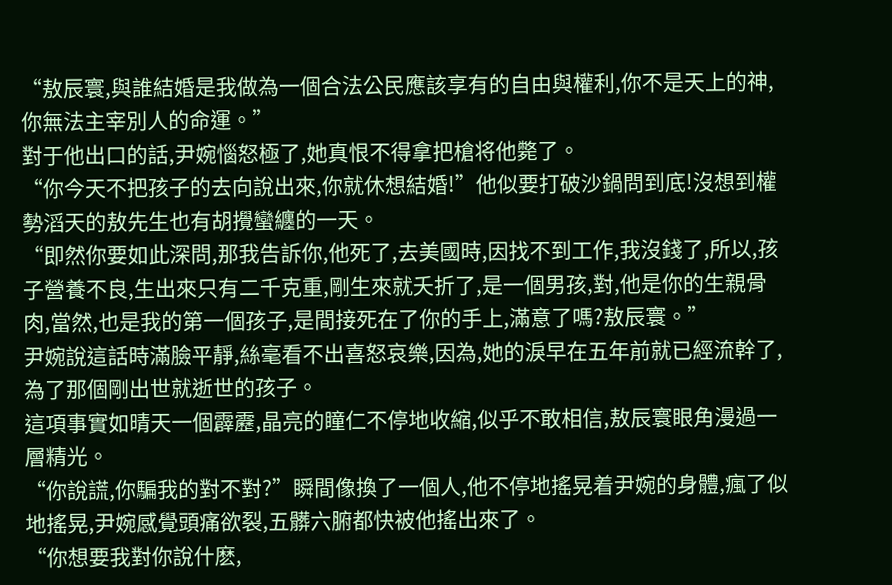“敖辰寰,與誰結婚是我做為一個合法公民應該享有的自由與權利,你不是天上的神,你無法主宰別人的命運。”
對于他出口的話,尹婉惱怒極了,她真恨不得拿把槍将他斃了。
“你今天不把孩子的去向說出來,你就休想結婚!”他似要打破沙鍋問到底!沒想到權勢滔天的敖先生也有胡攪蠻纏的一天。
“即然你要如此深問,那我告訴你,他死了,去美國時,因找不到工作,我沒錢了,所以,孩子營養不良,生出來只有二千克重,剛生來就夭折了,是一個男孩,對,他是你的生親骨肉,當然,也是我的第一個孩子,是間接死在了你的手上,滿意了嗎?敖辰寰。”
尹婉說這話時滿臉平靜,絲毫看不出喜怒哀樂,因為,她的淚早在五年前就已經流幹了,為了那個剛出世就逝世的孩子。
這項事實如晴天一個霹靂,晶亮的瞳仁不停地收縮,似乎不敢相信,敖辰寰眼角漫過一層精光。
“你說謊,你騙我的對不對?”瞬間像換了一個人,他不停地搖晃着尹婉的身體,瘋了似地搖晃,尹婉感覺頭痛欲裂,五髒六腑都快被他搖出來了。
“你想要我對你說什麽,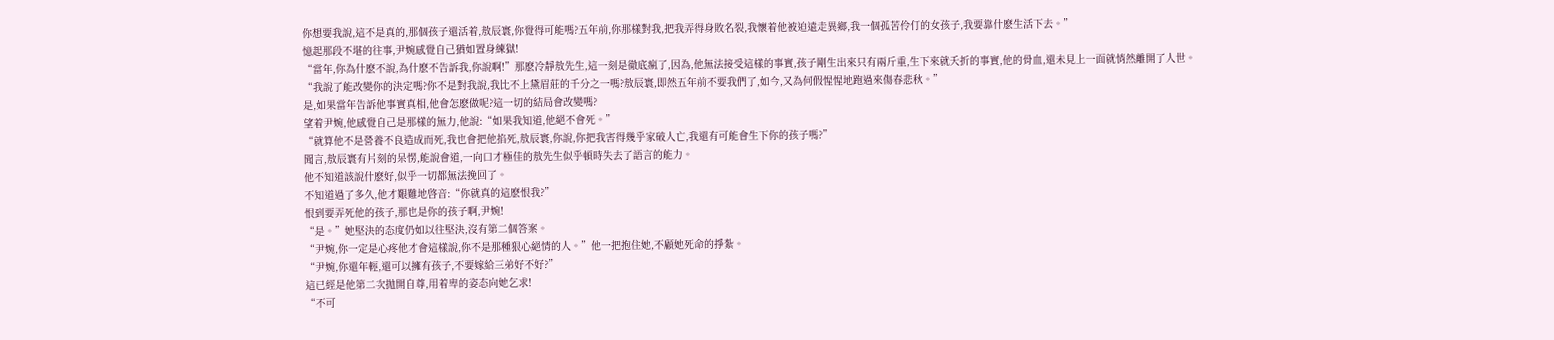你想要我說,這不是真的,那個孩子還活着,敖辰寰,你覺得可能嗎?五年前,你那樣對我,把我弄得身敗名裂,我懷着他被迫遠走異鄉,我一個孤苦伶仃的女孩子,我要靠什麽生活下去。”
憶起那段不堪的往事,尹婉感覺自己猶如置身練獄!
“當年,你為什麽不說,為什麽不告訴我,你說啊!”那麽冷靜敖先生,這一刻是徹底瘋了,因為,他無法接受這樣的事實,孩子剛生出來只有兩斤重,生下來就夭折的事實,他的骨血,還未見上一面就悄然離開了人世。
“我說了能改變你的決定嗎?你不是對我說,我比不上黛眉莊的千分之一嗎?敖辰寰,即然五年前不要我們了,如今,又為何假惺惺地跑過來傷春悲秋。”
是,如果當年告訴他事實真相,他會怎麽做呢?這一切的結局會改變嗎?
望着尹婉,他感覺自己是那樣的無力,他說:“如果我知道,他絕不會死。”
“就算他不是營養不良造成而死,我也會把他掐死,敖辰寰,你說,你把我害得幾乎家破人亡,我還有可能會生下你的孩子嗎?”
聞言,敖辰寰有片刻的呆愣,能說會道,一向口才極佳的敖先生似乎頓時失去了語言的能力。
他不知道該說什麽好,似乎一切都無法挽回了。
不知道過了多久,他才艱難地啓音:“你就真的這麽恨我?”
恨到要弄死他的孩子,那也是你的孩子啊,尹婉!
“是。”她堅決的态度仍如以往堅決,沒有第二個答案。
“尹婉,你一定是心疼他才會這樣說,你不是那種狠心絕情的人。”他一把抱住她,不顧她死命的掙紮。
“尹婉,你還年輕,還可以擁有孩子,不要嫁給三弟好不好?”
這已經是他第二次抛開自尊,用着卑的姿态向她乞求!
“不可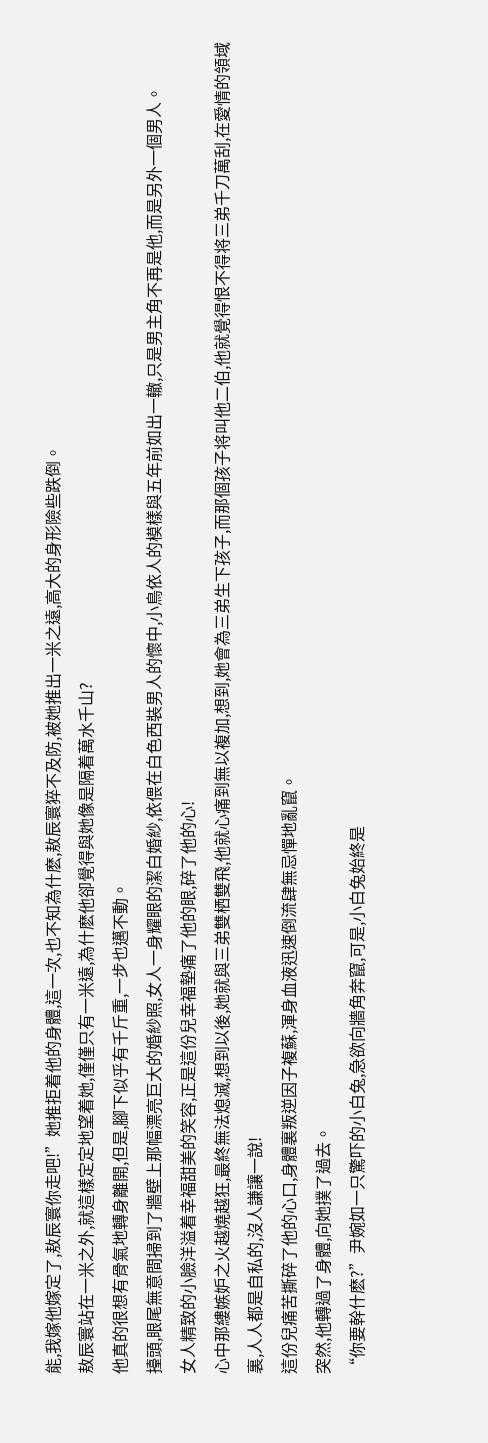能,我嫁他嫁定了,敖辰寰你走吧!”她推拒着他的身體,這一次,也不知為什麽,敖辰寰猝不及防,被她推出一米之遠,高大的身形險些跌倒。
敖辰寰站在一米之外,就這樣定定地望着她,僅僅只有一米遠,為什麽他卻覺得與她像是隔着萬水千山?
他真的很想有骨氣地轉身離開,但是,腳下似乎有千斤重,一步也邁不動。
擡頭,眼尾無意間掃到了牆壁上那幅漂亮巨大的婚紗照,女人一身耀眼的潔白婚紗,依偎在白色西裝男人的懷中,小鳥依人的模樣與五年前如出一轍,只是男主角不再是他,而是另外一個男人。
女人精致的小臉洋溢着幸福甜美的笑容,正是這份兒幸福墊痛了他的眼,碎了他的心!
心中那縷嫉妒之火越燒越狂,最終無法熄滅,想到以後,她就與三弟雙栖雙飛,他就心痛到無以複加,想到,她會為三弟生下孩子,而那個孩子将叫他二伯,他就覺得恨不得将三弟千刀萬刮,在愛情的領域裏,人人都是自私的,沒人謙讓一說!
這份兒痛苦撕碎了他的心口,身體裏叛逆因子複蘇,渾身血液迅速倒流肆無忌憚地亂竄。
突然,他轉過了身體,向她撲了過去。
“你要幹什麽?”尹婉如一只驚吓的小白兔,急欲向牆角奔竄,可是,小白兔始終是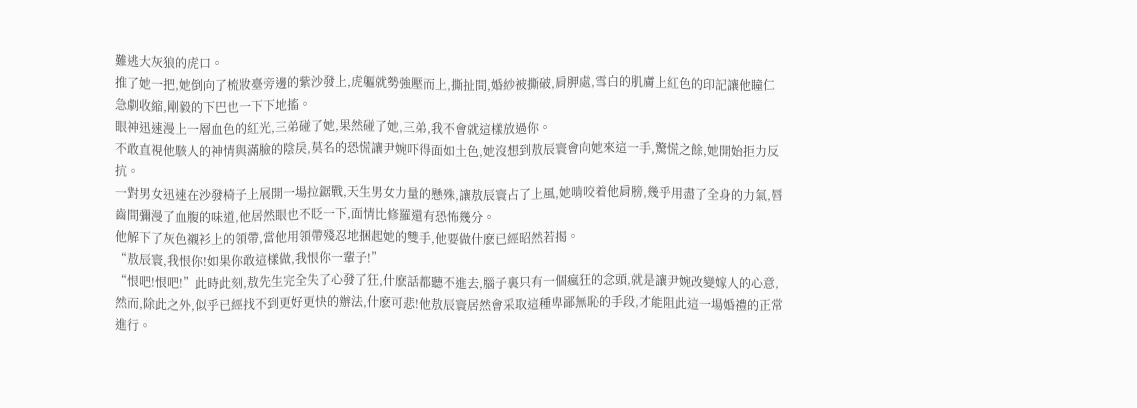難逃大灰狼的虎口。
推了她一把,她倒向了梳妝臺旁邊的紫沙發上,虎軀就勢強壓而上,撕扯間,婚紗被撕破,肩胛處,雪白的肌膚上紅色的印記讓他瞳仁急劇收縮,剛毅的下巴也一下下地搐。
眼神迅速漫上一層血色的紅光,三弟碰了她,果然碰了她,三弟,我不會就這樣放過你。
不敢直視他駭人的神情與滿臉的陰戾,莫名的恐慌讓尹婉吓得面如土色,她沒想到敖辰寰會向她來這一手,驚慌之餘,她開始拒力反抗。
一對男女迅速在沙發椅子上展開一場拉鋸戰,天生男女力量的懸殊,讓敖辰寰占了上風,她啃咬着他肩膀,幾乎用盡了全身的力氣,唇齒間彌漫了血腹的味道,他居然眼也不眨一下,面情比修羅還有恐怖幾分。
他解下了灰色襯衫上的領帶,當他用領帶殘忍地捆起她的雙手,他要做什麽已經昭然若揭。
“敖辰寰,我恨你!如果你敢這樣做,我恨你一輩子!”
“恨吧!恨吧!”此時此刻,敖先生完全失了心發了狂,什麽話都聽不進去,腦子裏只有一個瘋狂的念頭,就是讓尹婉改變嫁人的心意,然而,除此之外,似乎已經找不到更好更快的辦法,什麽可悲!他敖辰寰居然會采取這種卑鄙無恥的手段,才能阻此這一場婚禮的正常進行。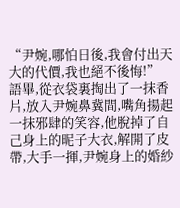“尹婉,哪怕日後,我會付出天大的代價,我也絕不後悔!”
語畢,從衣袋裏掏出了一抹香片,放入尹婉鼻冀間,嘴角揚起一抹邪肆的笑容,他脫掉了自己身上的昵子大衣,解開了皮帶,大手一揮,尹婉身上的婚紗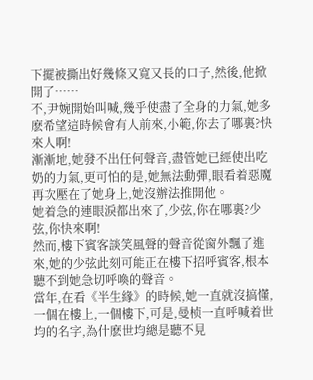下擺被撕出好幾條又寬又長的口子,然後,他掀開了……
不,尹婉開始叫喊,幾乎使盡了全身的力氣,她多麽希望這時候會有人前來,小範,你去了哪裏?快來人啊!
漸漸地,她發不出任何聲音,盡管她已經使出吃奶的力氣,更可怕的是,她無法動彈,眼看着惡魔再次壓在了她身上,她沒辦法推開他。
她着急的連眼淚都出來了,少弦,你在哪裏?少弦,你快來啊!
然而,樓下賓客談笑風聲的聲音從窗外飄了進來,她的少弦此刻可能正在樓下招呼賓客,根本聽不到她急切呼喚的聲音。
當年,在看《半生緣》的時候,她一直就沒搞懂,一個在樓上,一個樓下,可是,曼桢一直呼喊着世均的名字,為什麽世均總是聽不見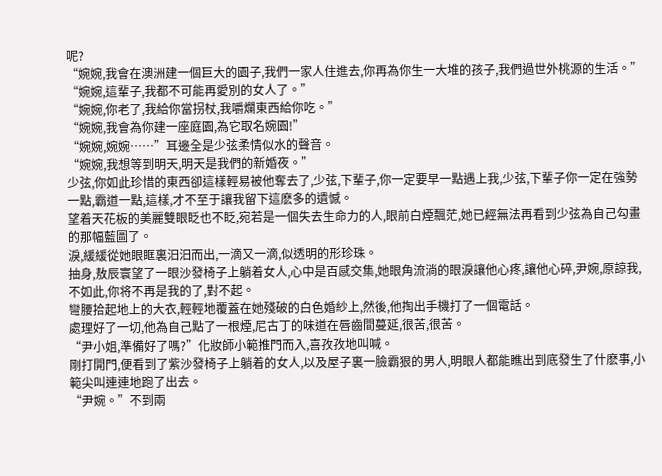呢?
“婉婉,我會在澳洲建一個巨大的園子,我們一家人住進去,你再為你生一大堆的孩子,我們過世外桃源的生活。”
“婉婉,這輩子,我都不可能再愛別的女人了。”
“婉婉,你老了,我給你當拐杖,我嚼爛東西給你吃。”
“婉婉,我會為你建一座庭園,為它取名婉園!”
“婉婉,婉婉……”耳邊全是少弦柔情似水的聲音。
“婉婉,我想等到明天,明天是我們的新婚夜。”
少弦,你如此珍惜的東西卻這樣輕易被他奪去了,少弦,下輩子,你一定要早一點遇上我,少弦,下輩子你一定在強勢一點,霸道一點,這樣,才不至于讓我留下這麽多的遺憾。
望着天花板的美麗雙眼眨也不眨,宛若是一個失去生命力的人,眼前白煙飄茫,她已經無法再看到少弦為自己勾畫的那幅藍圖了。
淚,緩緩從她眼眶裏汩汩而出,一滴又一滴,似透明的形珍珠。
抽身,敖辰寰望了一眼沙發椅子上躺着女人,心中是百感交集,她眼角流淌的眼淚讓他心疼,讓他心碎,尹婉,原諒我,不如此,你将不再是我的了,對不起。
彎腰拾起地上的大衣,輕輕地覆蓋在她殘破的白色婚紗上,然後,他掏出手機打了一個電話。
處理好了一切,他為自己點了一根煙,尼古丁的味道在唇齒間蔓延,很苦,很苦。
“尹小姐,準備好了嗎?”化妝師小範推門而入,喜孜孜地叫喊。
剛打開門,便看到了紫沙發椅子上躺着的女人,以及屋子裏一臉霸狠的男人,明眼人都能瞧出到底發生了什麽事,小範尖叫連連地跑了出去。
“尹婉。”不到兩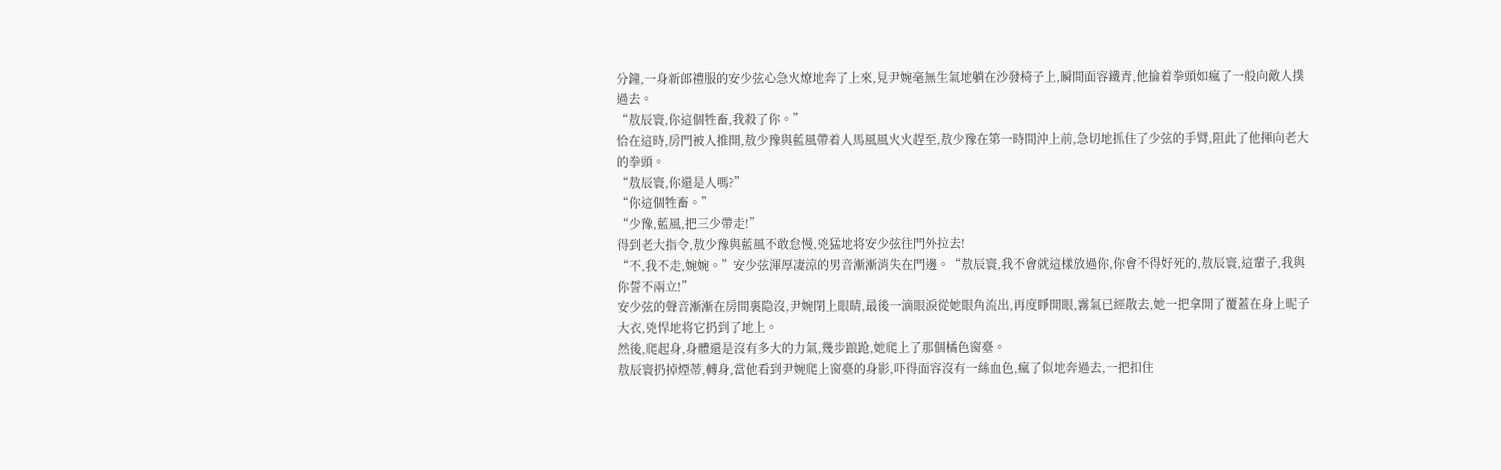分鐘,一身新郎禮服的安少弦心急火燎地奔了上來,見尹婉毫無生氣地躺在沙發椅子上,瞬間面容鐵青,他掄着拳頭如瘋了一般向敵人撲過去。
“敖辰寰,你這個牲畜,我殺了你。”
恰在這時,房門被人推開,敖少豫與藍風帶着人馬風風火火趕至,敖少豫在第一時間沖上前,急切地抓住了少弦的手臂,阻此了他揮向老大的拳頭。
“敖辰寰,你還是人嗎?”
“你這個牲畜。”
“少豫,藍風,把三少帶走!”
得到老大指令,敖少豫與藍風不敢怠慢,兇猛地将安少弦往門外拉去!
“不,我不走,婉婉。”安少弦渾厚凄涼的男音漸漸消失在門邊。“敖辰寰,我不會就這樣放過你,你會不得好死的,敖辰寰,這輩子,我與你誓不兩立!”
安少弦的聲音漸漸在房間裏隐沒,尹婉閉上眼睛,最後一滴眼淚從她眼角流出,再度睜開眼,霧氣已經散去,她一把拿開了覆蓋在身上昵子大衣,兇悍地将它扔到了地上。
然後,爬起身,身體還是沒有多大的力氣,幾步踉跄,她爬上了那個橘色窗臺。
敖辰寰扔掉煙蒂,轉身,當他看到尹婉爬上窗臺的身影,吓得面容沒有一絲血色,瘋了似地奔過去,一把扣住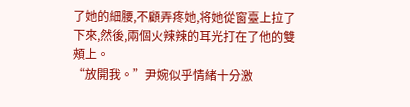了她的細腰,不顧弄疼她,将她從窗臺上拉了下來,然後,兩個火辣辣的耳光打在了他的雙頰上。
“放開我。”尹婉似乎情緒十分激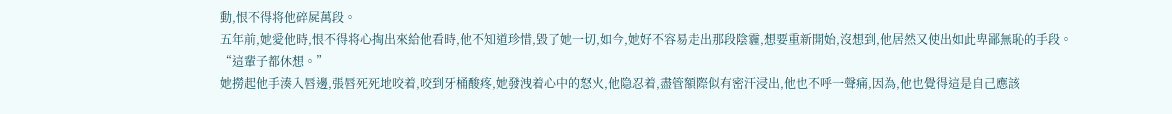動,恨不得将他碎屍萬段。
五年前,她愛他時,恨不得将心掏出來給他看時,他不知道珍惜,毀了她一切,如今,她好不容易走出那段陰霾,想要重新開始,沒想到,他居然又使出如此卑鄙無恥的手段。
“這輩子都休想。”
她撈起他手湊入唇邊,張唇死死地咬着,咬到牙桶酸疼,她發洩着心中的怒火,他隐忍着,盡管額際似有密汗浸出,他也不呼一聲痛,因為,他也覺得這是自己應該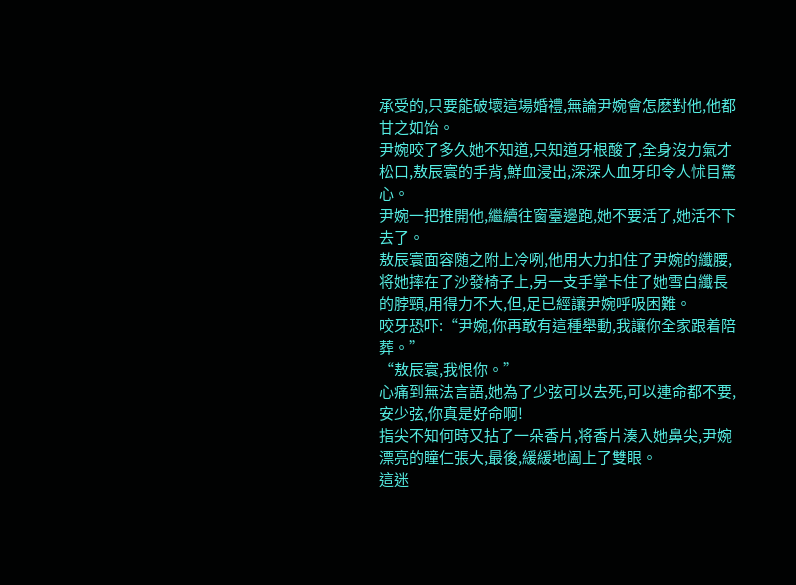承受的,只要能破壞這場婚禮,無論尹婉會怎麽對他,他都甘之如饴。
尹婉咬了多久她不知道,只知道牙根酸了,全身沒力氣才松口,敖辰寰的手背,鮮血浸出,深深人血牙印令人怵目驚心。
尹婉一把推開他,繼續往窗臺邊跑,她不要活了,她活不下去了。
敖辰寰面容随之附上冷咧,他用大力扣住了尹婉的纖腰,将她摔在了沙發椅子上,另一支手掌卡住了她雪白纖長的脖頸,用得力不大,但,足已經讓尹婉呼吸困難。
咬牙恐吓:“尹婉,你再敢有這種舉動,我讓你全家跟着陪葬。”
“敖辰寰,我恨你。”
心痛到無法言語,她為了少弦可以去死,可以連命都不要,安少弦,你真是好命啊!
指尖不知何時又拈了一朵香片,将香片湊入她鼻尖,尹婉漂亮的瞳仁張大,最後,緩緩地阖上了雙眼。
這迷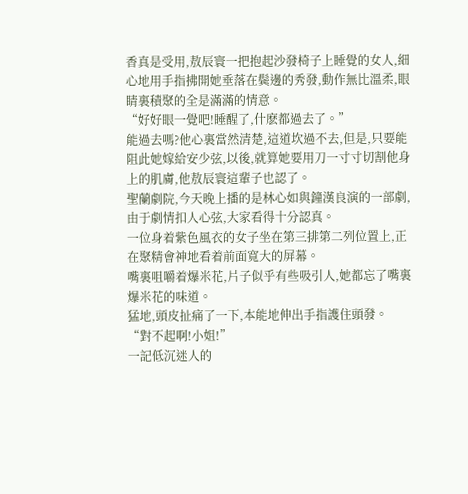香真是受用,敖辰寰一把抱起沙發椅子上睡覺的女人,細心地用手指拂開她垂落在鬓邊的秀發,動作無比溫柔,眼睛裏積聚的全是滿滿的情意。
“好好眼一覺吧!睡醒了,什麽都過去了。”
能過去嗎?他心裏當然清楚,這道坎過不去,但是,只要能阻此她嫁給安少弦,以後,就算她要用刀一寸寸切割他身上的肌膚,他敖辰寰這輩子也認了。
聖蘭劇院,今天晚上播的是林心如與鐘漢良演的一部劇,由于劇情扣人心弦,大家看得十分認真。
一位身着紫色風衣的女子坐在第三排第二列位置上,正在聚精會神地看着前面寬大的屏幕。
嘴裏咀嚼着爆米花,片子似乎有些吸引人,她都忘了嘴裏爆米花的味道。
猛地,頭皮扯痛了一下,本能地伸出手指護住頭發。
“對不起啊!小姐!”
一記低沉迷人的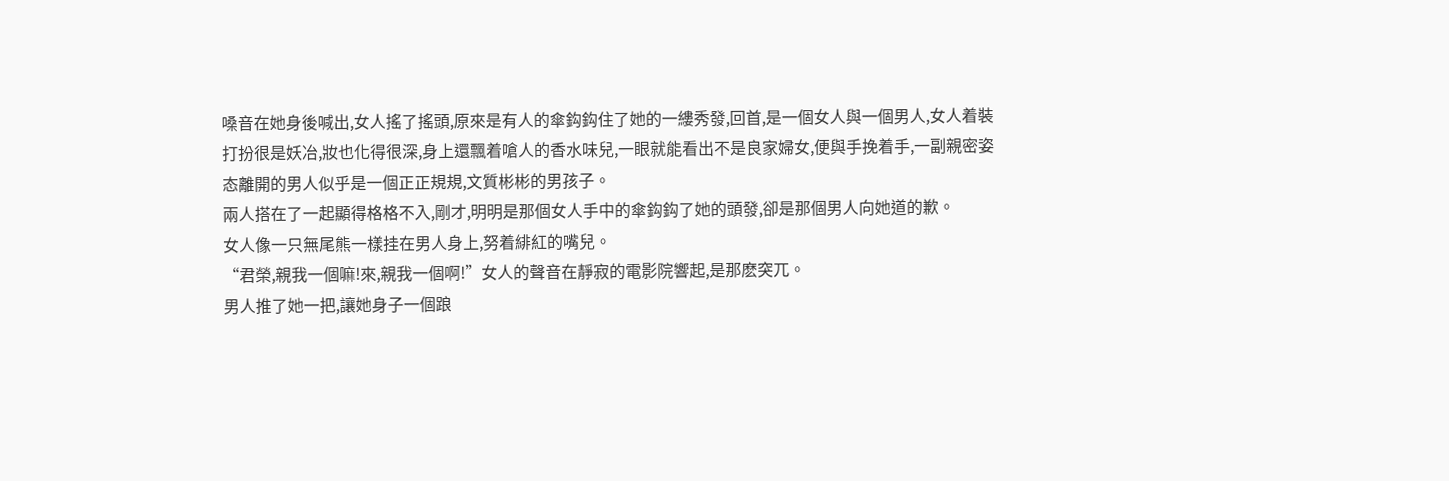嗓音在她身後喊出,女人搖了搖頭,原來是有人的傘鈎鈎住了她的一縷秀發,回首,是一個女人與一個男人,女人着裝打扮很是妖冶,妝也化得很深,身上還飄着嗆人的香水味兒,一眼就能看出不是良家婦女,便與手挽着手,一副親密姿态離開的男人似乎是一個正正規規,文質彬彬的男孩子。
兩人搭在了一起顯得格格不入,剛才,明明是那個女人手中的傘鈎鈎了她的頭發,卻是那個男人向她道的歉。
女人像一只無尾熊一樣挂在男人身上,努着緋紅的嘴兒。
“君榮,親我一個嘛!來,親我一個啊!”女人的聲音在靜寂的電影院響起,是那麽突兀。
男人推了她一把,讓她身子一個踉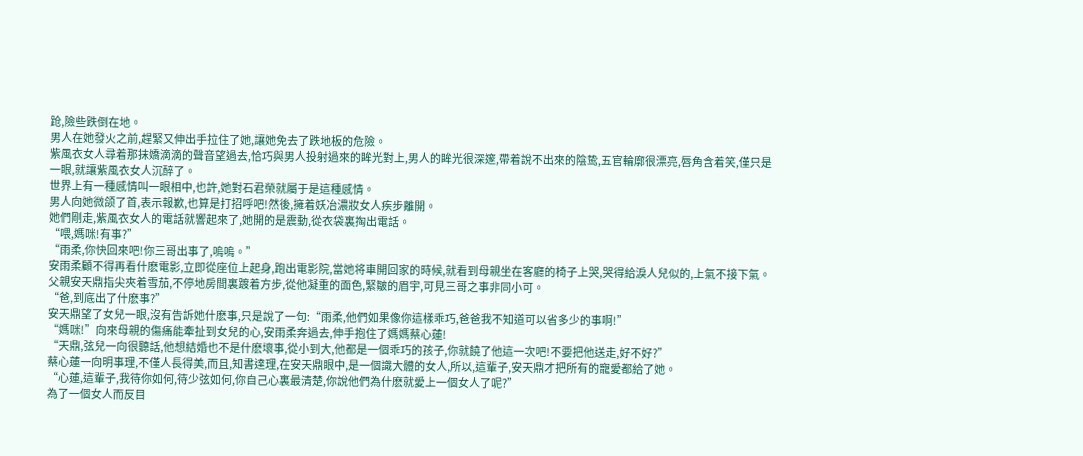跄,險些跌倒在地。
男人在她發火之前,趕緊又伸出手拉住了她,讓她免去了跌地板的危險。
紫風衣女人尋着那抹嬌滴滴的聲音望過去,恰巧與男人投射過來的眸光對上,男人的眸光很深邃,帶着說不出來的陰鸷,五官輪廓很漂亮,唇角含着笑,僅只是一眼,就讓紫風衣女人沉醉了。
世界上有一種感情叫一眼相中,也許,她對石君榮就屬于是這種感情。
男人向她微颌了首,表示報歉,也算是打招呼吧!然後,擁着妖冶濃妝女人疾步離開。
她們剛走,紫風衣女人的電話就響起來了,她開的是震動,從衣袋裏掏出電話。
“喂,媽咪!有事?”
“雨柔,你快回來吧!你三哥出事了,嗚嗚。”
安雨柔顧不得再看什麽電影,立即從座位上起身,跑出電影院,當她将車開回家的時候,就看到母親坐在客廳的椅子上哭,哭得給淚人兒似的,上氣不接下氣。
父親安天鼎指尖夾着雪茄,不停地房間裏踱着方步,從他凝重的面色,緊皺的眉宇,可見三哥之事非同小可。
“爸,到底出了什麽事?”
安天鼎望了女兒一眼,沒有告訴她什麽事,只是說了一句:“雨柔,他們如果像你這樣乖巧,爸爸我不知道可以省多少的事啊!”
“媽咪!”向來母親的傷痛能牽扯到女兒的心,安雨柔奔過去,伸手抱住了媽媽蔡心蓮!
“天鼎,弦兒一向很聽話,他想結婚也不是什麽壞事,從小到大,他都是一個乖巧的孩子,你就饒了他這一次吧!不要把他送走,好不好?”
蔡心蓮一向明事理,不僅人長得美,而且,知書達理,在安天鼎眼中,是一個識大體的女人,所以,這輩子,安天鼎才把所有的寵愛都給了她。
“心蓮,這輩子,我待你如何,待少弦如何,你自己心裏最清楚,你說他們為什麽就愛上一個女人了呢?”
為了一個女人而反目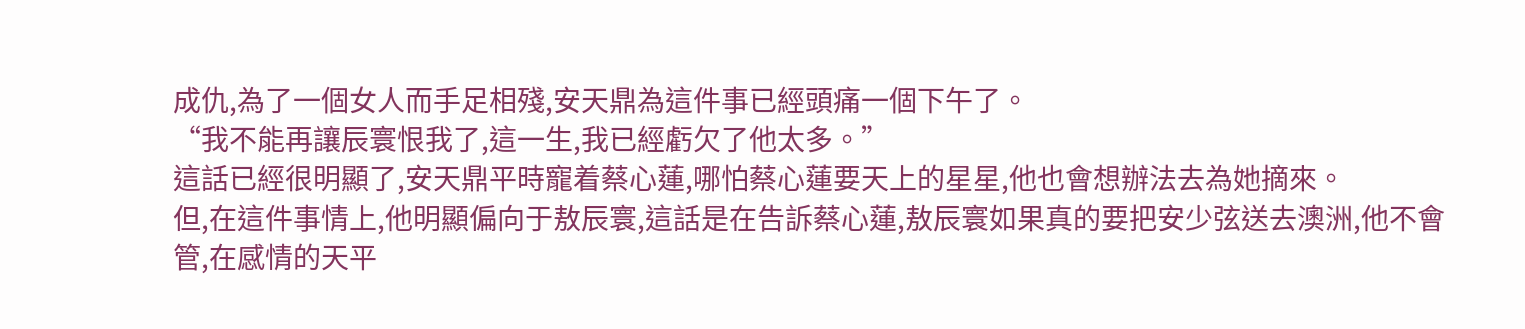成仇,為了一個女人而手足相殘,安天鼎為這件事已經頭痛一個下午了。
“我不能再讓辰寰恨我了,這一生,我已經虧欠了他太多。”
這話已經很明顯了,安天鼎平時寵着蔡心蓮,哪怕蔡心蓮要天上的星星,他也會想辦法去為她摘來。
但,在這件事情上,他明顯偏向于敖辰寰,這話是在告訴蔡心蓮,敖辰寰如果真的要把安少弦送去澳洲,他不會管,在感情的天平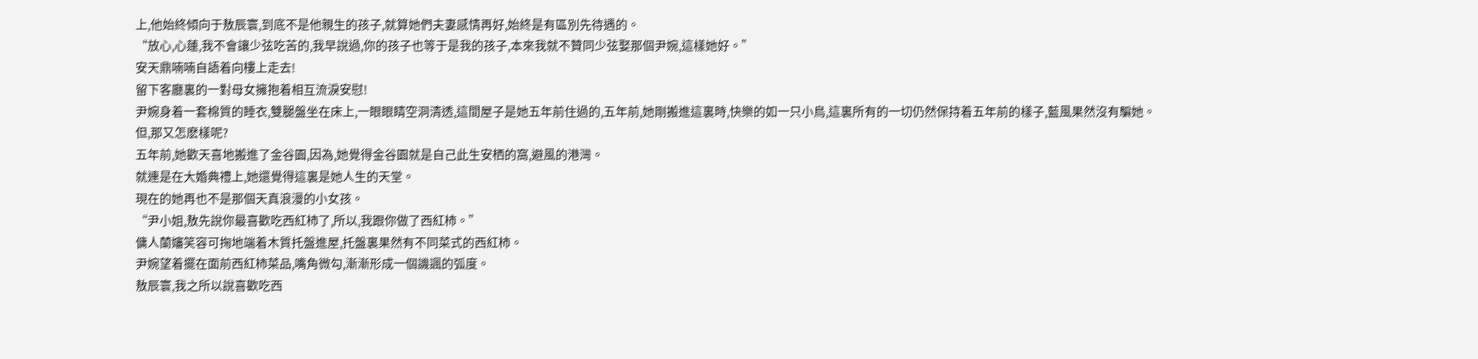上,他始終傾向于敖辰寰,到底不是他親生的孩子,就算她們夫妻感情再好,始終是有區別先待遇的。
“放心,心蓮,我不會讓少弦吃苦的,我早說過,你的孩子也等于是我的孩子,本來我就不贊同少弦娶那個尹婉,這樣她好。”
安天鼎喃喃自語着向樓上走去!
留下客廳裏的一對母女擁抱着相互流淚安慰!
尹婉身着一套棉質的睡衣,雙腿盤坐在床上,一眼眼睛空洞清透,這間屋子是她五年前住過的,五年前,她剛搬進這裏時,快樂的如一只小鳥,這裏所有的一切仍然保持着五年前的樣子,藍風果然沒有騙她。
但,那又怎麽樣呢?
五年前,她歡天喜地搬進了金谷園,因為,她覺得金谷園就是自己此生安栖的窩,避風的港灣。
就連是在大婚典禮上,她還覺得這裏是她人生的天堂。
現在的她再也不是那個天真浪漫的小女孩。
“尹小姐,敖先說你最喜歡吃西紅柿了,所以,我跟你做了西紅柿。”
傭人蘭嬸笑容可掬地端着木質托盤進屋,托盤裏果然有不同菜式的西紅柿。
尹婉望着擺在面前西紅柿菜品,嘴角微勾,漸漸形成一個譏諷的弧度。
敖辰寰,我之所以說喜歡吃西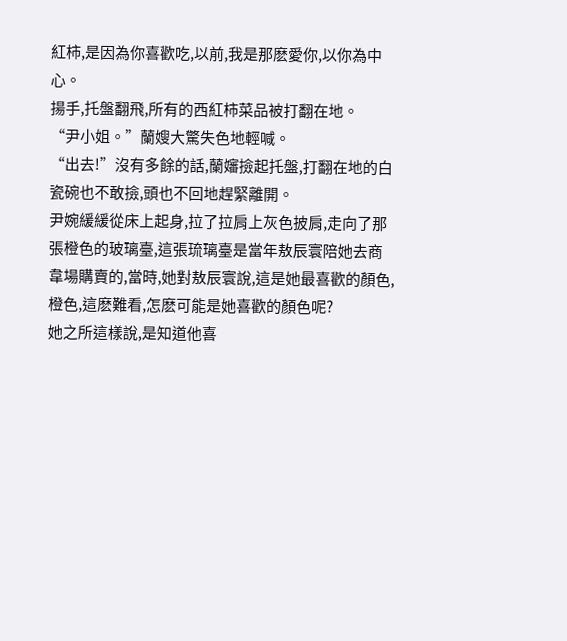紅柿,是因為你喜歡吃,以前,我是那麽愛你,以你為中心。
揚手,托盤翻飛,所有的西紅柿菜品被打翻在地。
“尹小姐。”蘭嫂大驚失色地輕喊。
“出去!”沒有多餘的話,蘭嬸撿起托盤,打翻在地的白瓷碗也不敢撿,頭也不回地趕緊離開。
尹婉緩緩從床上起身,拉了拉肩上灰色披肩,走向了那張橙色的玻璃臺,這張琉璃臺是當年敖辰寰陪她去商韋場購賣的,當時,她對敖辰寰說,這是她最喜歡的顏色,橙色,這麽難看,怎麽可能是她喜歡的顏色呢?
她之所這樣說,是知道他喜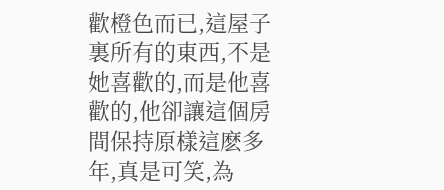歡橙色而已,這屋子裏所有的東西,不是她喜歡的,而是他喜歡的,他卻讓這個房間保持原樣這麽多年,真是可笑,為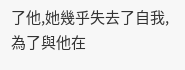了他,她幾乎失去了自我,為了與他在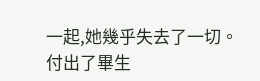一起,她幾乎失去了一切。
付出了畢生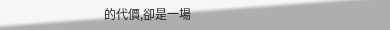的代價,卻是一場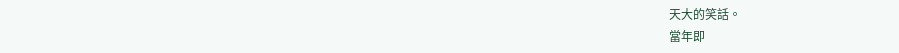天大的笑話。
當年即